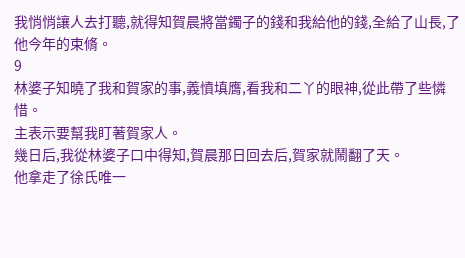我悄悄讓人去打聽,就得知賀晨將當鐲子的錢和我給他的錢,全給了山長,了他今年的束脩。
9
林婆子知曉了我和賀家的事,義憤填膺,看我和二丫的眼神,從此帶了些憐惜。
主表示要幫我盯著賀家人。
幾日后,我從林婆子口中得知,賀晨那日回去后,賀家就鬧翻了天。
他拿走了徐氏唯一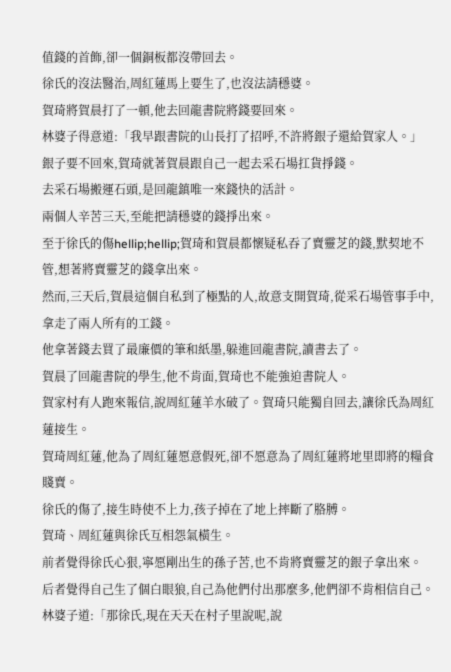值錢的首飾,卻一個銅板都沒帶回去。
徐氏的沒法醫治,周紅蓮馬上要生了,也沒法請穩婆。
賀琦將賀晨打了一頓,他去回龍書院將錢要回來。
林婆子得意道:「我早跟書院的山長打了招呼,不許將銀子還給賀家人。」
銀子要不回來,賀琦就著賀晨跟自己一起去采石場扛貨掙錢。
去采石場搬運石頭,是回龍鎮唯一來錢快的活計。
兩個人辛苦三天,至能把請穩婆的錢掙出來。
至于徐氏的傷hellip;hellip;賀琦和賀晨都懷疑私吞了賣靈芝的錢,默契地不管,想著將賣靈芝的錢拿出來。
然而,三天后,賀晨這個自私到了極點的人,故意支開賀琦,從采石場管事手中,拿走了兩人所有的工錢。
他拿著錢去買了最廉價的筆和紙墨,躲進回龍書院,讀書去了。
賀晨了回龍書院的學生,他不肯面,賀琦也不能強迫書院人。
賀家村有人跑來報信,說周紅蓮羊水破了。賀琦只能獨自回去,讓徐氏為周紅蓮接生。
賀琦周紅蓮,他為了周紅蓮愿意假死,卻不愿意為了周紅蓮將地里即將的糧食賤賣。
徐氏的傷了,接生時使不上力,孩子掉在了地上摔斷了胳膊。
賀琦、周紅蓮與徐氏互相怨氣橫生。
前者覺得徐氏心狠,寧愿剛出生的孫子苦,也不肯將賣靈芝的銀子拿出來。
后者覺得自己生了個白眼狼,自己為他們付出那麼多,他們卻不肯相信自己。
林婆子道:「那徐氏,現在天天在村子里說呢,說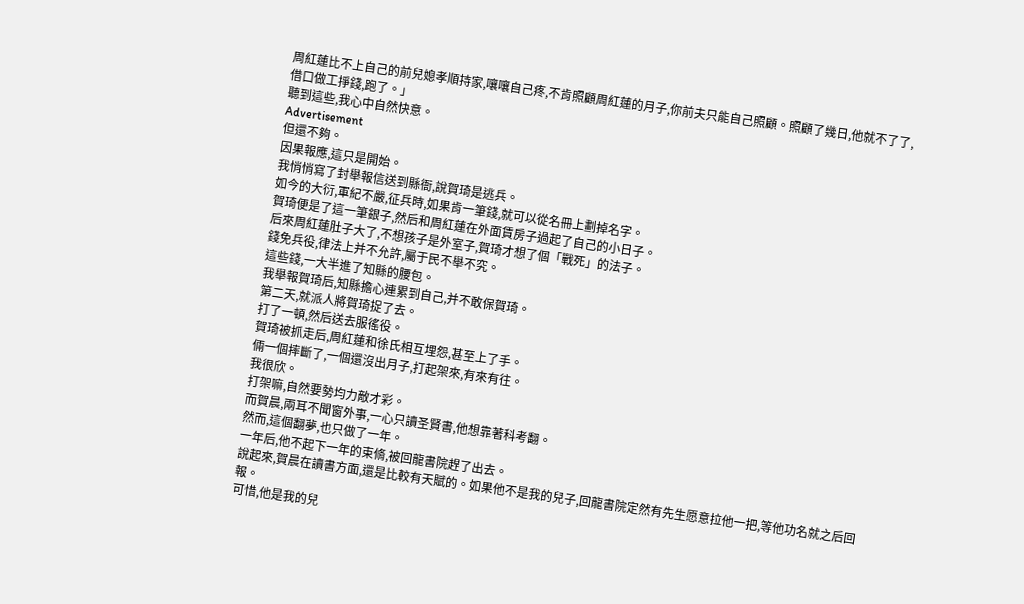周紅蓮比不上自己的前兒媳孝順持家,嚷嚷自己疼,不肯照顧周紅蓮的月子,你前夫只能自己照顧。照顧了幾日,他就不了了,借口做工掙錢,跑了。」
聽到這些,我心中自然快意。
Advertisement
但還不夠。
因果報應,這只是開始。
我悄悄寫了封舉報信送到縣衙,說賀琦是逃兵。
如今的大衍,軍紀不嚴,征兵時,如果肯一筆錢,就可以從名冊上劃掉名字。
賀琦便是了這一筆銀子,然后和周紅蓮在外面賃房子過起了自己的小日子。
后來周紅蓮肚子大了,不想孩子是外室子,賀琦才想了個「戰死」的法子。
錢免兵役,律法上并不允許,屬于民不舉不究。
這些錢,一大半進了知縣的腰包。
我舉報賀琦后,知縣擔心連累到自己,并不敢保賀琦。
第二天,就派人將賀琦捉了去。
打了一頓,然后送去服徭役。
賀琦被抓走后,周紅蓮和徐氏相互埋怨,甚至上了手。
倆一個摔斷了,一個還沒出月子,打起架來,有來有往。
我很欣。
打架嘛,自然要勢均力敵才彩。
而賀晨,兩耳不聞窗外事,一心只讀圣賢書,他想靠著科考翻。
然而,這個翻夢,也只做了一年。
一年后,他不起下一年的束脩,被回龍書院趕了出去。
說起來,賀晨在讀書方面,還是比較有天賦的。如果他不是我的兒子,回龍書院定然有先生愿意拉他一把,等他功名就之后回報。
可惜,他是我的兒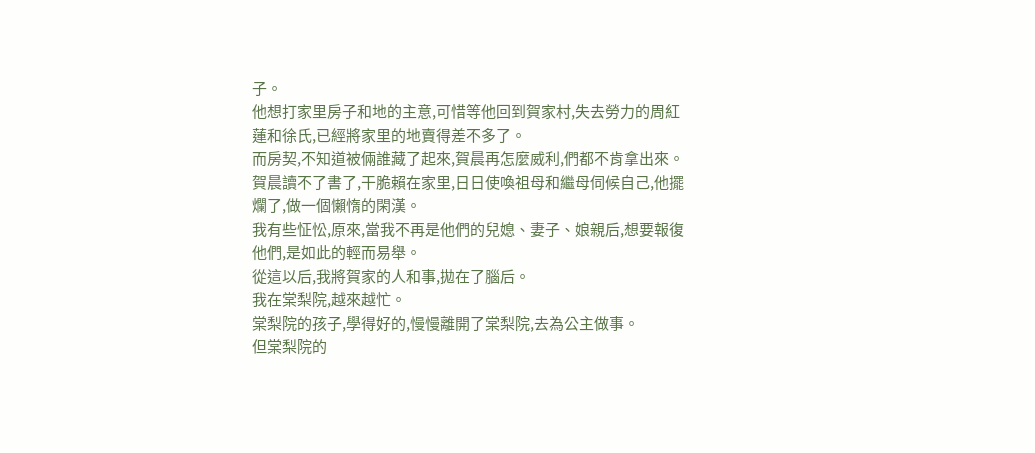子。
他想打家里房子和地的主意,可惜等他回到賀家村,失去勞力的周紅蓮和徐氏,已經將家里的地賣得差不多了。
而房契,不知道被倆誰藏了起來,賀晨再怎麼威利,們都不肯拿出來。
賀晨讀不了書了,干脆賴在家里,日日使喚祖母和繼母伺候自己,他擺爛了,做一個懶惰的閑漢。
我有些怔忪,原來,當我不再是他們的兒媳、妻子、娘親后,想要報復他們,是如此的輕而易舉。
從這以后,我將賀家的人和事,拋在了腦后。
我在棠梨院,越來越忙。
棠梨院的孩子,學得好的,慢慢離開了棠梨院,去為公主做事。
但棠梨院的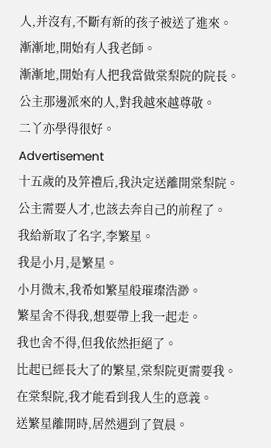人,并沒有,不斷有新的孩子被送了進來。
漸漸地,開始有人我老師。
漸漸地,開始有人把我當做棠梨院的院長。
公主那邊派來的人,對我越來越尊敬。
二丫亦學得很好。
Advertisement
十五歲的及笄禮后,我決定送離開棠梨院。
公主需要人才,也該去奔自己的前程了。
我給新取了名字,李繁星。
我是小月,是繁星。
小月微末,我希如繁星般璀璨浩渺。
繁星舍不得我,想要帶上我一起走。
我也舍不得,但我依然拒絕了。
比起已經長大了的繁星,棠梨院更需要我。
在棠梨院,我才能看到我人生的意義。
送繁星離開時,居然遇到了賀晨。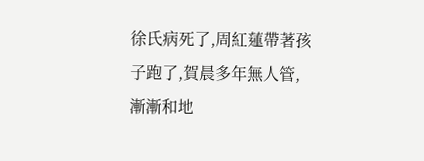徐氏病死了,周紅蓮帶著孩子跑了,賀晨多年無人管,漸漸和地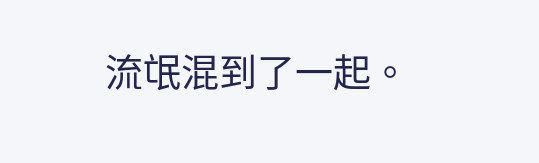流氓混到了一起。